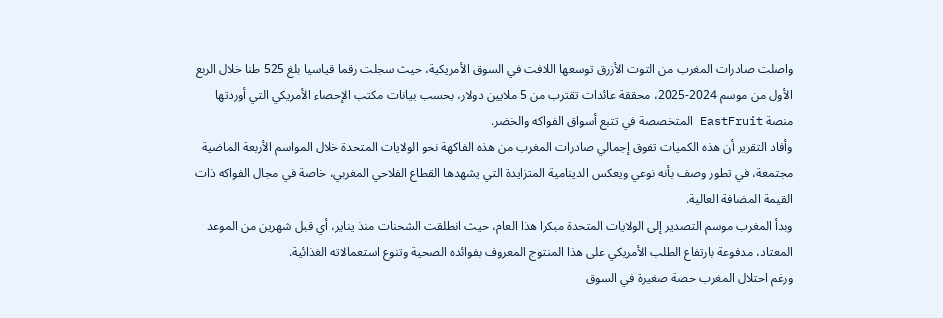واصلت صادرات المغرب من التوت الأزرق توسعها اللافت في السوق الأمريكية، حيث سجلت رقما قياسيا بلغ 525 طنا خلال الربع الأول من موسم 2024-2025، محققة عائدات تقترب من 5 ملايين دولار، بحسب بيانات مكتب الإحصاء الأمريكي التي أوردتها منصة EastFruit المتخصصة في تتبع أسواق الفواكه والخضر.
وأفاد التقرير أن هذه الكميات تفوق إجمالي صادرات المغرب من هذه الفاكهة نحو الولايات المتحدة خلال المواسم الأربعة الماضية مجتمعة، في تطور وصف بأنه نوعي ويعكس الدينامية المتزايدة التي يشهدها القطاع الفلاحي المغربي، خاصة في مجال الفواكه ذات القيمة المضافة العالية.
وبدأ المغرب موسم التصدير إلى الولايات المتحدة مبكرا هذا العام، حيث انطلقت الشحنات منذ يناير، أي قبل شهرين من الموعد المعتاد، مدفوعة بارتفاع الطلب الأمريكي على هذا المنتوج المعروف بفوائده الصحية وتنوع استعمالاته الغذائية.
ورغم احتلال المغرب حصة صغيرة في السوق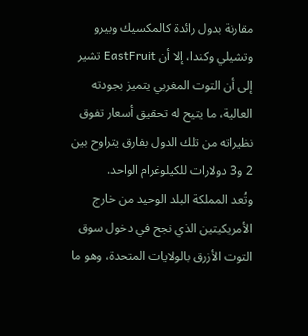مقارنة بدول رائدة كالمكسيك وبيرو وتشيلي وكندا، إلا أن EastFruit تشير إلى أن التوت المغربي يتميز بجودته العالية، ما يتيح له تحقيق أسعار تفوق نظيراته من تلك الدول بفارق يتراوح بين 2 و3 دولارات للكيلوغرام الواحد.
وتُعد المملكة البلد الوحيد من خارج الأمريكيتين الذي نجح في دخول سوق التوت الأزرق بالولايات المتحدة، وهو ما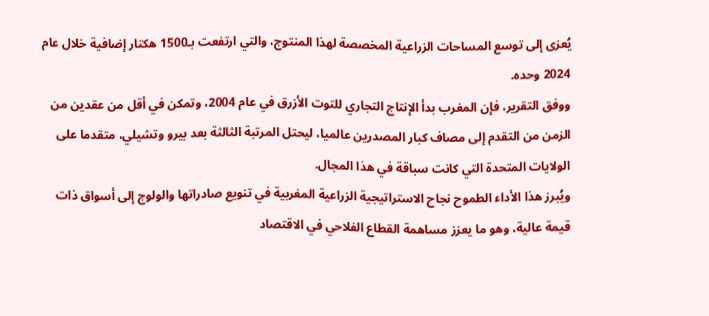يُعزى إلى توسع المساحات الزراعية المخصصة لهذا المنتوج، والتي ارتفعت بـ1500 هكتار إضافية خلال عام 2024 وحده.
ووفق التقرير، فإن المغرب بدأ الإنتاج التجاري للتوت الأزرق في عام 2004، وتمكن في أقل من عقدين من الزمن من التقدم إلى مصاف كبار المصدرين عالميا، ليحتل المرتبة الثالثة بعد بيرو وتشيلي، متقدما على الولايات المتحدة التي كانت سباقة في هذا المجال.
ويُبرز هذا الأداء الطموح نجاح الاستراتيجية الزراعية المغربية في تنويع صادراتها والولوج إلى أسواق ذات قيمة عالية، وهو ما يعزز مساهمة القطاع الفلاحي في الاقتصاد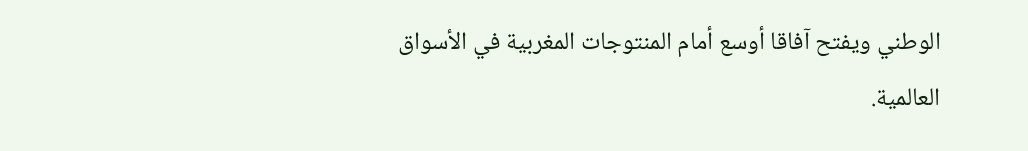الوطني ويفتح آفاقا أوسع أمام المنتوجات المغربية في الأسواق العالمية.